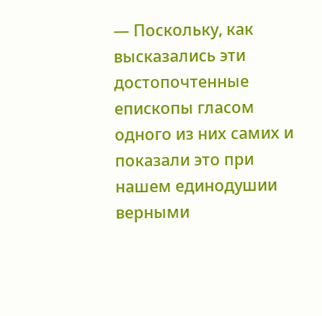— Поскольку, как высказались эти достопочтенные епископы гласом одного из них самих и показали это при нашем единодушии верными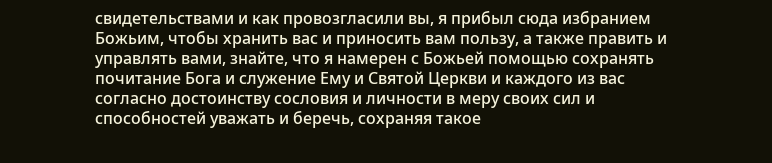свидетельствами и как провозгласили вы, я прибыл сюда избранием Божьим, чтобы хранить вас и приносить вам пользу, а также править и управлять вами, знайте, что я намерен с Божьей помощью сохранять почитание Бога и служение Ему и Святой Церкви и каждого из вас согласно достоинству сословия и личности в меру своих сил и способностей уважать и беречь, сохраняя такое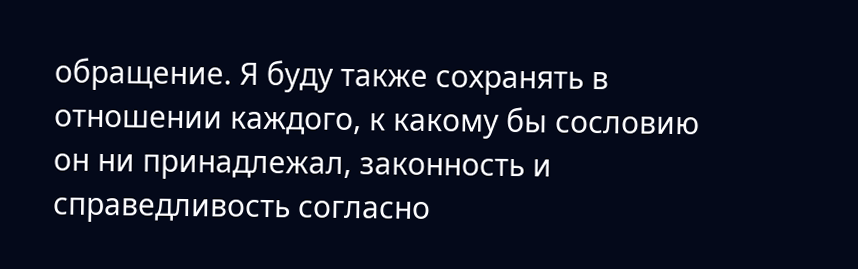обращение. Я буду также сохранять в отношении каждого, к какому бы сословию он ни принадлежал, законность и справедливость согласно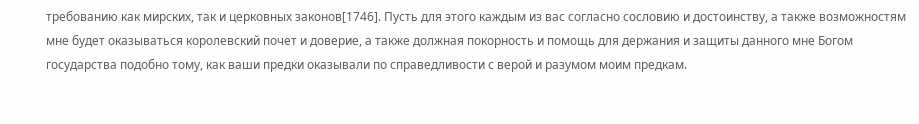требованию как мирских, так и церковных законов[1746]. Пусть для этого каждым из вас согласно сословию и достоинству, а также возможностям мне будет оказываться королевский почет и доверие, а также должная покорность и помощь для держания и защиты данного мне Богом государства подобно тому, как ваши предки оказывали по справедливости с верой и разумом моим предкам.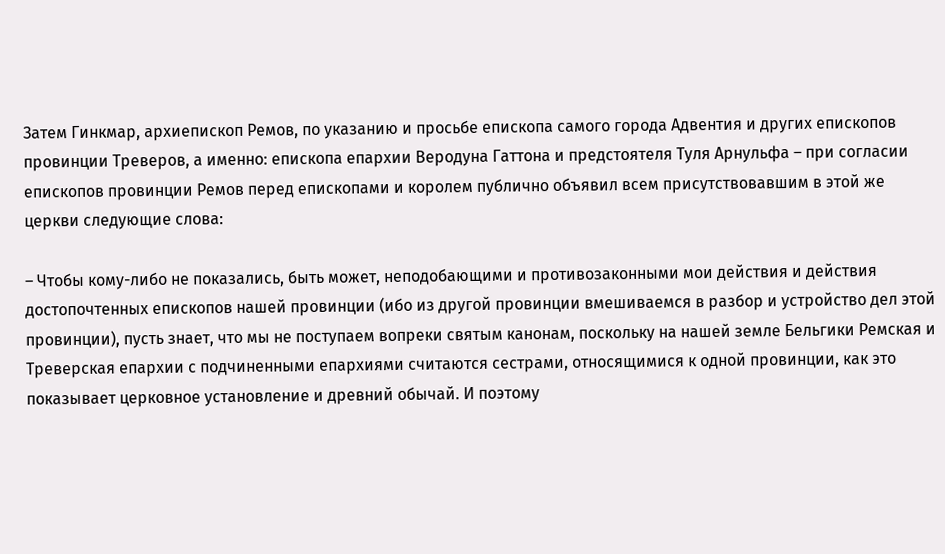Затем Гинкмар, архиепископ Ремов, по указанию и просьбе епископа самого города Адвентия и других епископов провинции Треверов, а именно: епископа епархии Веродуна Гаттона и предстоятеля Туля Арнульфа – при согласии епископов провинции Ремов перед епископами и королем публично объявил всем присутствовавшим в этой же церкви следующие слова:

– Чтобы кому-либо не показались, быть может, неподобающими и противозаконными мои действия и действия достопочтенных епископов нашей провинции (ибо из другой провинции вмешиваемся в разбор и устройство дел этой провинции), пусть знает, что мы не поступаем вопреки святым канонам, поскольку на нашей земле Бельгики Ремская и Треверская епархии с подчиненными епархиями считаются сестрами, относящимися к одной провинции, как это показывает церковное установление и древний обычай. И поэтому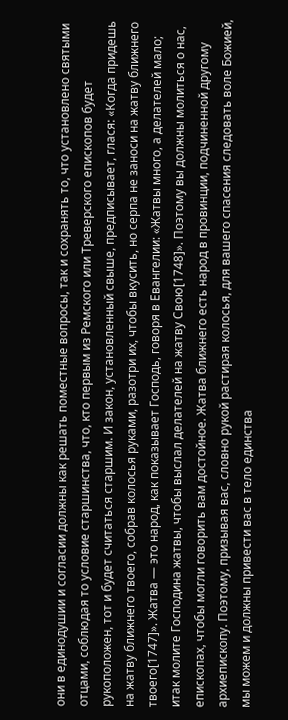они в единодушии и согласии должны как решать поместные вопросы, так и сохранять то, что установлено святыми отцами, соблюдая то условие старшинства, что, кто первым из Ремского или Треверского епископов будет рукоположен, тот и будет считаться старшим. И закон, установленный свыше, предписывает, глася: «Когда придешь на жатву ближнего твоего, собрав колосья руками, разотри их, чтобы вкусить, но серпа не заноси на жатву ближнего твоего[1747]». Жатва — это народ, как показывает Господь, говоря в Евангелии: «Жатвы много, а делателей мало; итак молите Господина жатвы, чтобы выслал делателей на жатву Свою[1748]». Поэтому вы должны молиться о нас, епископах, чтобы могли говорить вам достойное. Жатва ближнего есть народ в провинции, подчиненной другому архиепископу. Поэтому, призывая вас, словно рукой растирая колосья, для вашего спасения следовать воле Божией, мы можем и должны привести вас в тело единства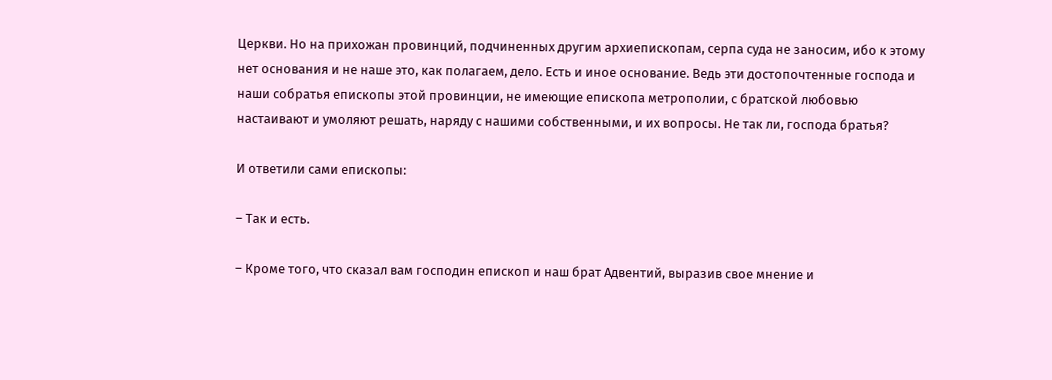Церкви. Но на прихожан провинций, подчиненных другим архиепископам, серпа суда не заносим, ибо к этому нет основания и не наше это, как полагаем, дело. Есть и иное основание. Ведь эти достопочтенные господа и наши собратья епископы этой провинции, не имеющие епископа метрополии, с братской любовью настаивают и умоляют решать, наряду с нашими собственными, и их вопросы. Не так ли, господа братья?

И ответили сами епископы:

– Так и есть.

– Кроме того, что сказал вам господин епископ и наш брат Адвентий, выразив свое мнение и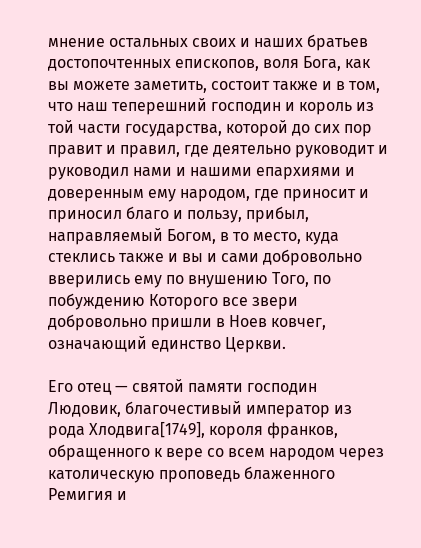мнение остальных своих и наших братьев достопочтенных епископов, воля Бога, как вы можете заметить, состоит также и в том, что наш теперешний господин и король из той части государства, которой до сих пор правит и правил, где деятельно руководит и руководил нами и нашими епархиями и доверенным ему народом, где приносит и приносил благо и пользу, прибыл, направляемый Богом, в то место, куда стеклись также и вы и сами добровольно вверились ему по внушению Того, по побуждению Которого все звери добровольно пришли в Ноев ковчег, означающий единство Церкви.

Его отец — святой памяти господин Людовик, благочестивый император из рода Хлодвига[1749], короля франков, обращенного к вере со всем народом через католическую проповедь блаженного Ремигия и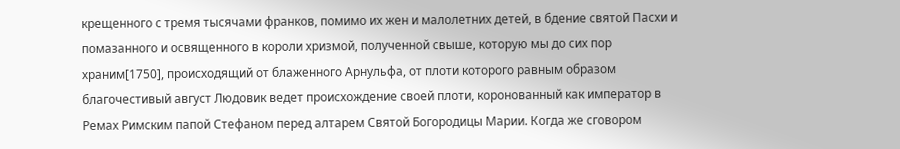крещенного с тремя тысячами франков, помимо их жен и малолетних детей, в бдение святой Пасхи и помазанного и освященного в короли хризмой, полученной свыше, которую мы до сих пор храним[1750], происходящий от блаженного Арнульфа, от плоти которого равным образом благочестивый август Людовик ведет происхождение своей плоти, коронованный как император в Ремах Римским папой Стефаном перед алтарем Святой Богородицы Марии. Когда же сговором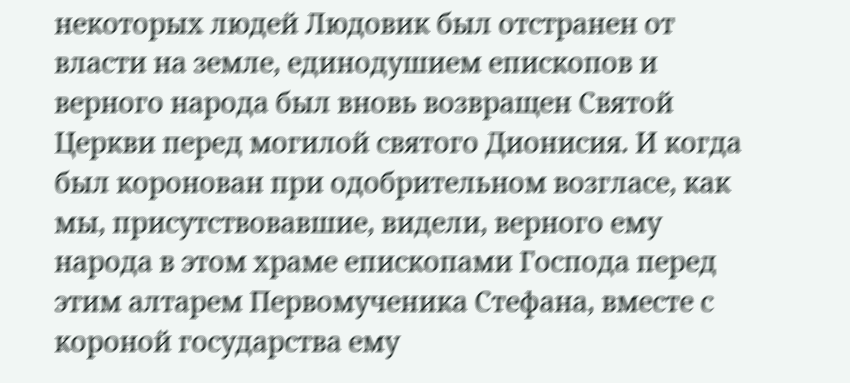некоторых людей Людовик был отстранен от власти на земле, единодушием епископов и верного народа был вновь возвращен Святой Церкви перед могилой святого Дионисия. И когда был коронован при одобрительном возгласе, как мы, присутствовавшие, видели, верного ему народа в этом храме епископами Господа перед этим алтарем Первомученика Стефана, вместе с короной государства ему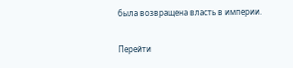была возвращена власть в империи.

Перейти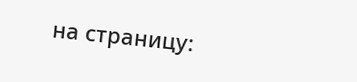на страницу: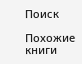Поиск

Похожие книги